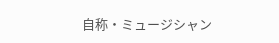自称・ミュージシャン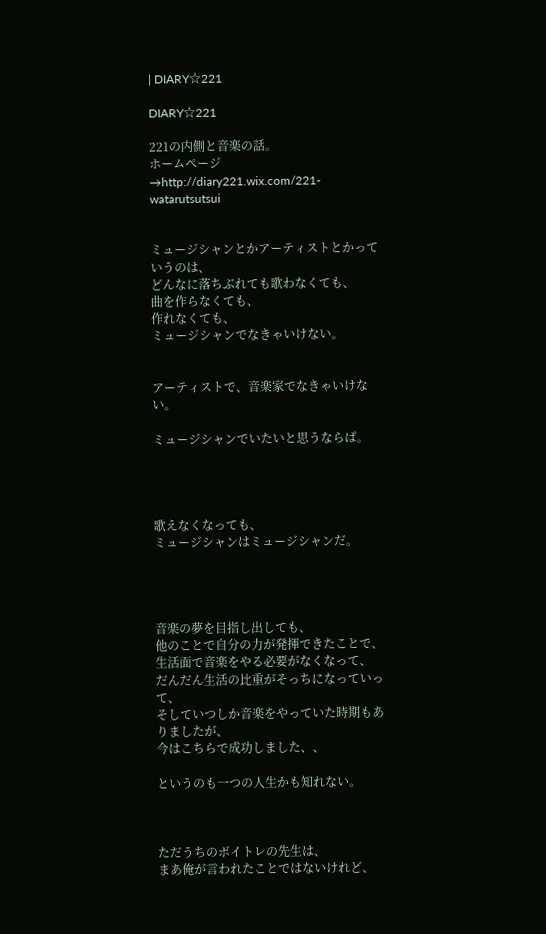| DIARY☆221

DIARY☆221

221の内側と音楽の話。
ホームページ→http://diary221.wix.com/221-watarutsutsui


ミュージシャンとかアーティストとかっていうのは、
どんなに落ちぶれても歌わなくても、
曲を作らなくても、
作れなくても、
ミュージシャンでなきゃいけない。


アーティストで、音楽家でなきゃいけない。

ミュージシャンでいたいと思うならば。




歌えなくなっても、
ミュージシャンはミュージシャンだ。




音楽の夢を目指し出しても、
他のことで自分の力が発揮できたことで、
生活面で音楽をやる必要がなくなって、
だんだん生活の比重がそっちになっていって、
そしていつしか音楽をやっていた時期もありましたが、
今はこちらで成功しました、、

というのも一つの人生かも知れない。



ただうちのボイトレの先生は、
まあ俺が言われたことではないけれど、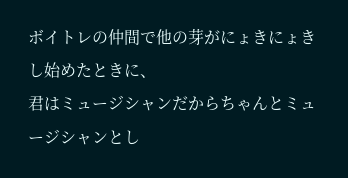ボイトレの仲間で他の芽がにょきにょきし始めたときに、
君はミュージシャンだからちゃんとミュージシャンとし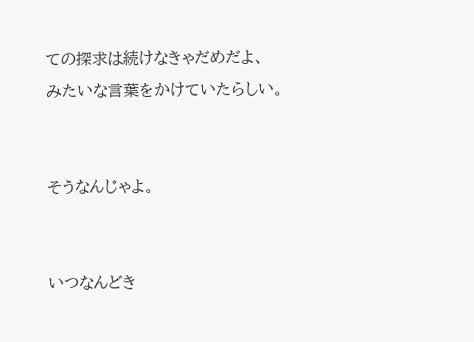ての探求は続けなきゃだめだよ、
みたいな言葉をかけていたらしい。


そうなんじゃよ。


いつなんどき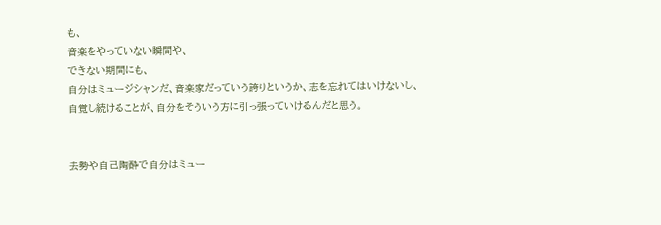も、
音楽をやっていない瞬間や、
できない期間にも、
自分はミュージシャンだ、音楽家だっていう誇りというか、志を忘れてはいけないし、
自覚し続けることが、自分をそういう方に引っ張っていけるんだと思う。


去勢や自己陶酔で自分はミュー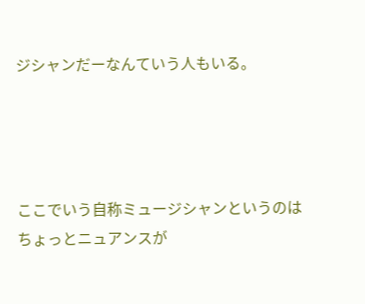ジシャンだーなんていう人もいる。




ここでいう自称ミュージシャンというのはちょっとニュアンスが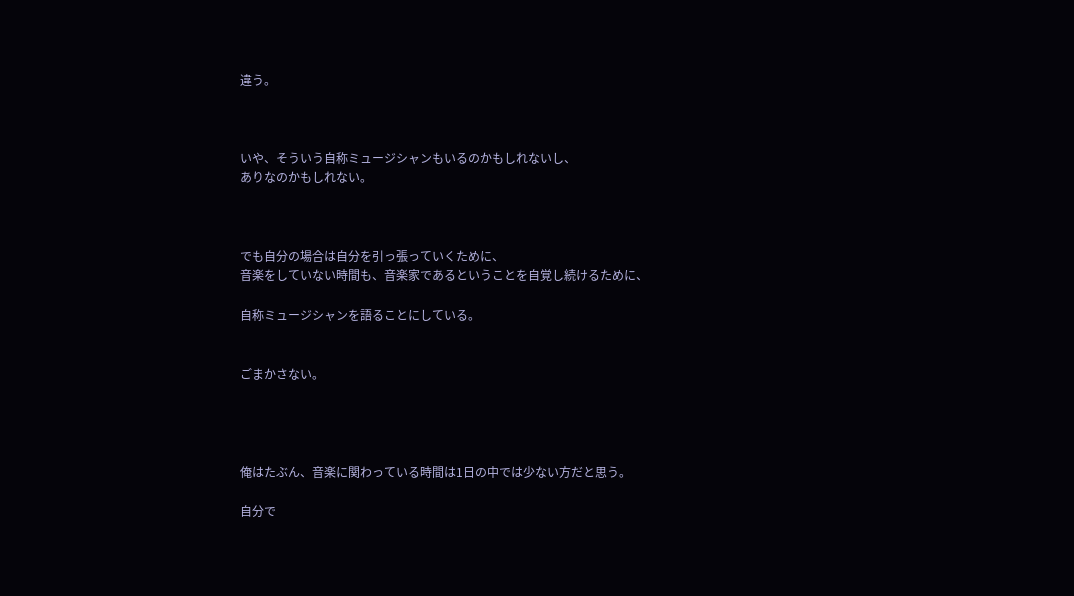違う。



いや、そういう自称ミュージシャンもいるのかもしれないし、
ありなのかもしれない。



でも自分の場合は自分を引っ張っていくために、
音楽をしていない時間も、音楽家であるということを自覚し続けるために、

自称ミュージシャンを語ることにしている。


ごまかさない。




俺はたぶん、音楽に関わっている時間は1日の中では少ない方だと思う。

自分で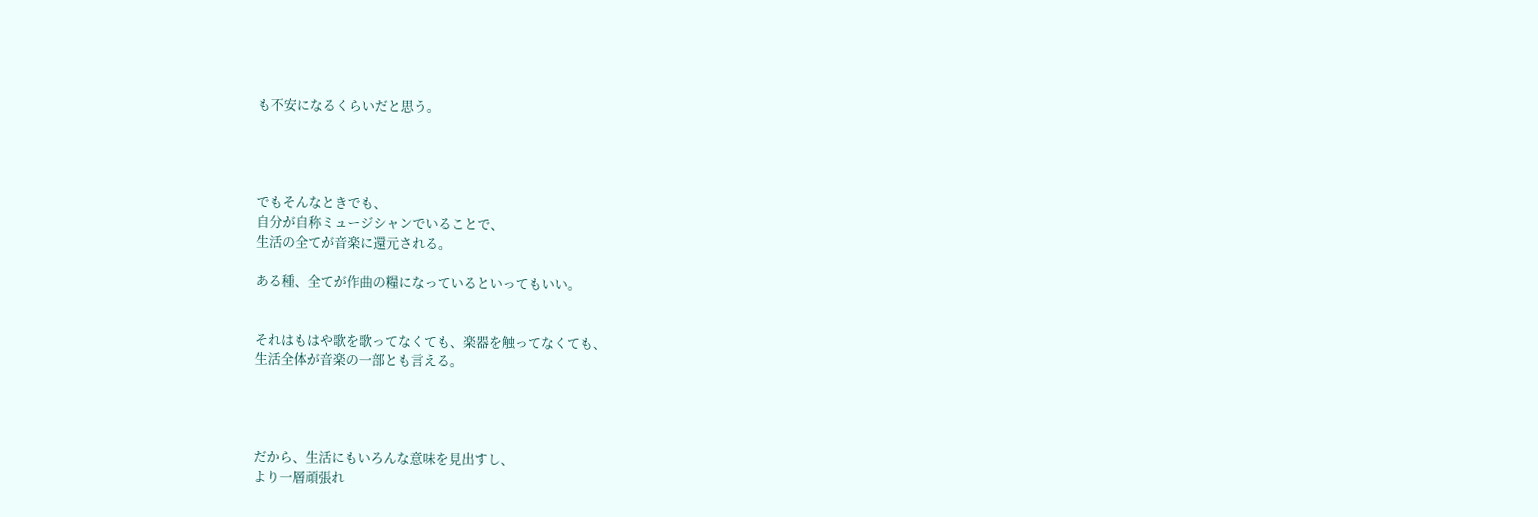も不安になるくらいだと思う。




でもそんなときでも、
自分が自称ミュージシャンでいることで、
生活の全てが音楽に還元される。

ある種、全てが作曲の糧になっているといってもいい。


それはもはや歌を歌ってなくても、楽器を触ってなくても、
生活全体が音楽の一部とも言える。




だから、生活にもいろんな意味を見出すし、
より一層頑張れ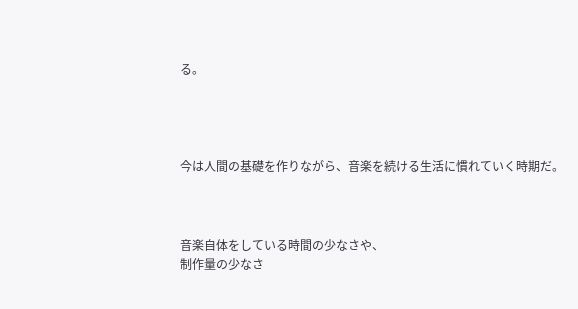る。




今は人間の基礎を作りながら、音楽を続ける生活に慣れていく時期だ。



音楽自体をしている時間の少なさや、
制作量の少なさ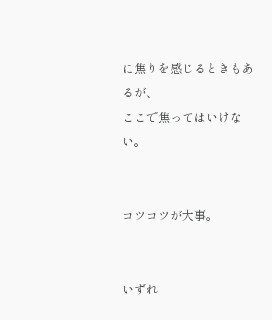に焦りを感じるときもあるが、
ここで焦ってはいけない。


コツコツが大事。


いずれ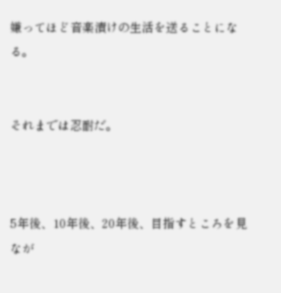嫌ってほど音楽漬けの生活を送ることになる。


それまでは忍耐だ。



5年後、10年後、20年後、目指すところを見なが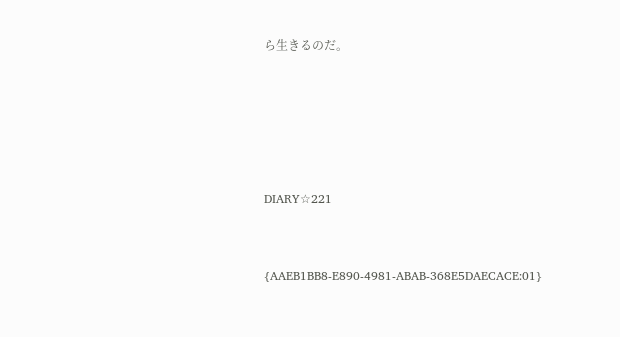ら生きるのだ。





DIARY☆221


{AAEB1BB8-E890-4981-ABAB-368E5DAECACE:01}